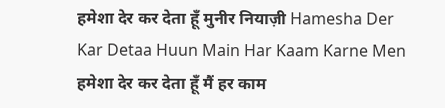हमेशा देर कर देता हूँ मुनीर नियाज़ी Hamesha Der Kar Detaa Huun Main Har Kaam Karne Men
हमेशा देर कर देता हूँ मैं हर काम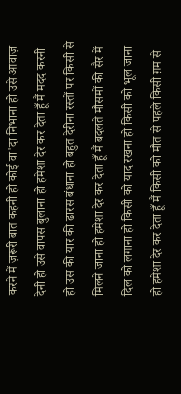करने में ज़रूरी बात कहनी हो कोई वा'दा निभाना हो उसे आवाज़ देनी हो उसे वापस बुलाना हो हमेशा देर कर देता हूँ मैं मदद करनी हो उस की यार की ढारस बंधाना हो बहुत देरीना रस्तों पर किसी से मिलने जाना हो हमेशा देर कर देता हूँ मैं बदलते मौसमों की सैर में दिल को लगाना हो किसी को याद रखना हो किसी को भूल जाना हो हमेशा देर कर देता हूँ मैं किसी को मौत से पहले किसी ग़म से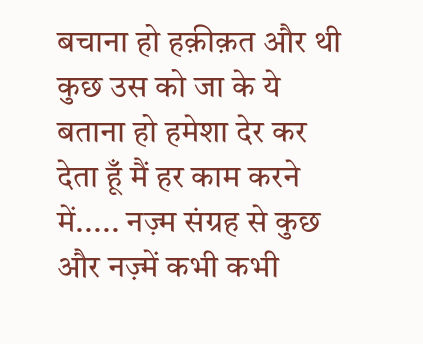बचाना हो हक़ीक़त और थी कुछ उस को जा के ये बताना हो हमेशा देर कर देता हूँ मैं हर काम करने में..... नज़्म संग्रह से कुछ और नज़्में कभी कभी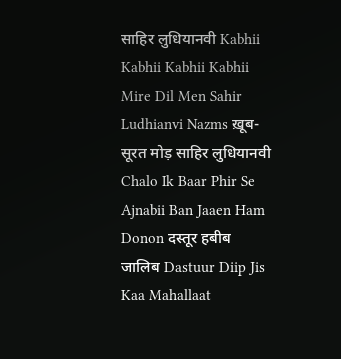साहिर लुधियानवी Kabhii Kabhii Kabhii Kabhii Mire Dil Men Sahir Ludhianvi Nazms ख़ूब-सूरत मोड़ साहिर लुधियानवी Chalo Ik Baar Phir Se Ajnabii Ban Jaaen Ham Donon दस्तूर हबीब जालिब Dastuur Diip Jis Kaa Mahallaat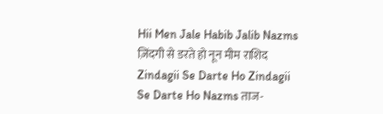Hii Men Jale Habib Jalib Nazms ज़िंदगी से डरते हो नून मीम राशिद Zindagii Se Darte Ho Zindagii Se Darte Ho Nazms ताज-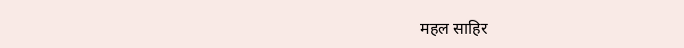महल साहिर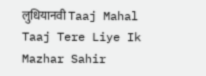लुधियानवी Taaj Mahal Taaj Tere Liye Ik Mazhar Sahir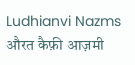Ludhianvi Nazms औरत कैफ़ी आज़मी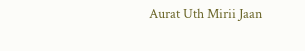Aurat Uth Mirii Jaan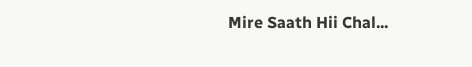Mire Saath Hii Chal...